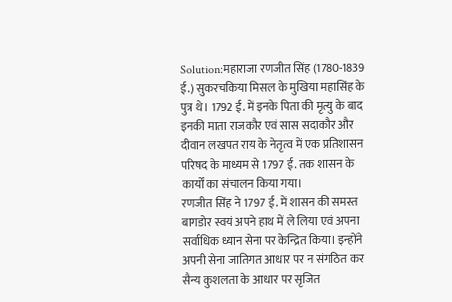Solution:महाराजा रणजीत सिंह (1780-1839 ई.) सुकरचकिया मिसल के मुखिया महासिंह के पुत्र थे। 1792 ई. में इनके पिता की मृत्यु के बाद इनकी माता राजकौर एवं सास सदाकौर और दीवान लखपत राय के नेतृत्व में एक प्रतिशासन परिषद के माध्यम से 1797 ई. तक शासन के कार्यों का संचालन किया गया।
रणजीत सिंह ने 1797 ई. में शासन की समस्त बागडोर स्वयं अपने हाथ में ले लिया एवं अपना सर्वाधिक ध्यान सेना पर केन्द्रित किया। इन्होंने अपनी सेना जातिगत आधार पर न संगठित कर सैन्य कुशलता के आधार पर सृजित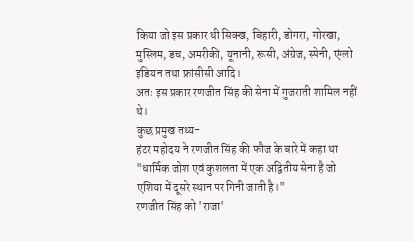किया जो इस प्रकार थी सिक्ख, बिहारी, डोगरा, गोरखा, मुस्लिम, डच, अमरीकी, यूनानी, रूसी, अंग्रेज, स्पेनी, एंग्लो इंडियन तथा फ्रांसीसी आदि।
अतः इस प्रकार रणजीत सिंह की सेना में गुजराती शामिल नहीं थे।
कुछ प्रमुख तथ्य-
हंटर महोदय ने रणजीत सिंह की फौज के बारे में कहा था
"धार्मिक जोश एवं कुशलता में एक अद्वितीय सेना है जो एशिया में दूसरे स्थान पर गिनी जाती है।"
रणजीत सिंह को 'राजा'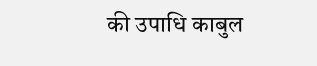की उपाधि काबुल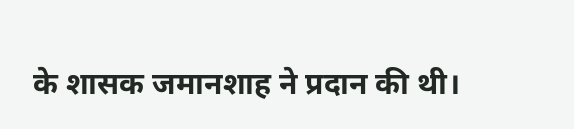के शासक जमानशाह ने प्रदान की थी।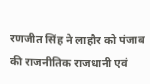रणजीत सिंह ने लाहौर को पंजाब की राजनीतिक राजधानी एवं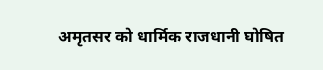अमृतसर को धार्मिक राजधानी घोषित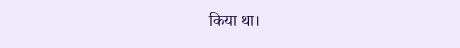किया था।